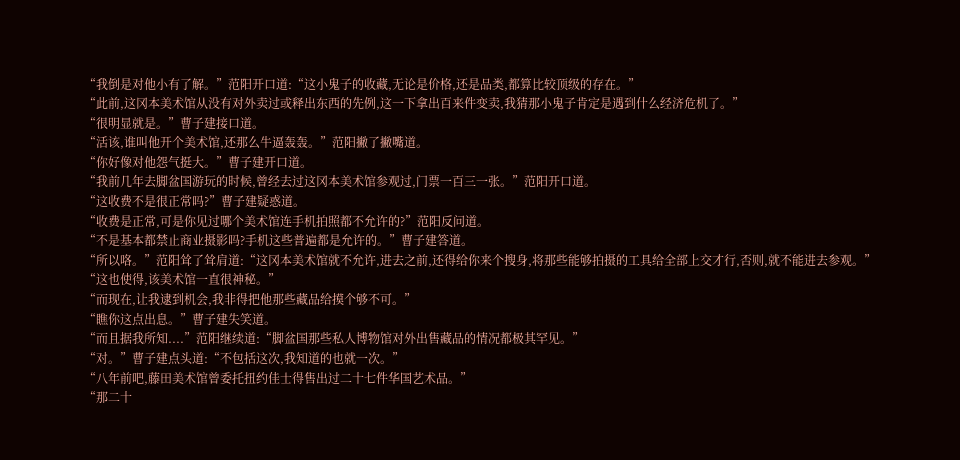“我倒是对他小有了解。”范阳开口道:“这小鬼子的收藏,无论是价格,还是品类,都算比较顶级的存在。”
“此前,这冈本美术馆从没有对外卖过或释出东西的先例,这一下拿出百来件变卖,我猜那小鬼子肯定是遇到什么经济危机了。”
“很明显就是。”曹子建接口道。
“活该,谁叫他开个美术馆,还那么牛逼轰轰。”范阳撇了撇嘴道。
“你好像对他怨气挺大。”曹子建开口道。
“我前几年去脚盆国游玩的时候,曾经去过这冈本美术馆参观过,门票一百三一张。”范阳开口道。
“这收费不是很正常吗?”曹子建疑惑道。
“收费是正常,可是你见过哪个美术馆连手机拍照都不允许的?”范阳反问道。
“不是基本都禁止商业摄影吗?手机这些普遍都是允许的。”曹子建答道。
“所以咯。”范阳耸了耸肩道:“这冈本美术馆就不允许,进去之前,还得给你来个搜身,将那些能够拍摄的工具给全部上交才行,否则,就不能进去参观。”
“这也使得,该美术馆一直很神秘。”
“而现在,让我逮到机会,我非得把他那些藏品给摸个够不可。”
“瞧你这点出息。”曹子建失笑道。
“而且据我所知....”范阳继续道:“脚盆国那些私人博物馆对外出售藏品的情况都极其罕见。”
“对。”曹子建点头道:“不包括这次,我知道的也就一次。”
“八年前吧,藤田美术馆曾委托扭约佳士得售出过二十七件华国艺术品。”
“那二十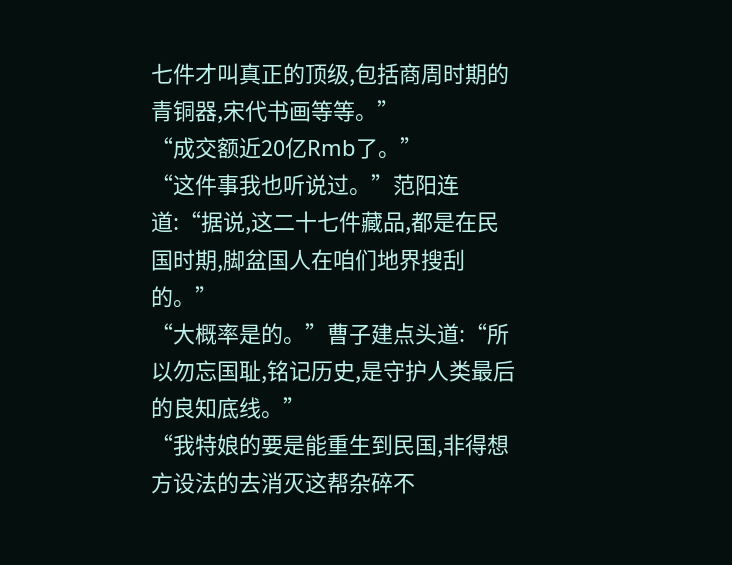七件才叫真正的顶级,包括商周时期的青铜器,宋代书画等等。”
“成交额近20亿Rmb了。”
“这件事我也听说过。”范阳连道:“据说,这二十七件藏品,都是在民国时期,脚盆国人在咱们地界搜刮的。”
“大概率是的。”曹子建点头道:“所以勿忘国耻,铭记历史,是守护人类最后的良知底线。”
“我特娘的要是能重生到民国,非得想方设法的去消灭这帮杂碎不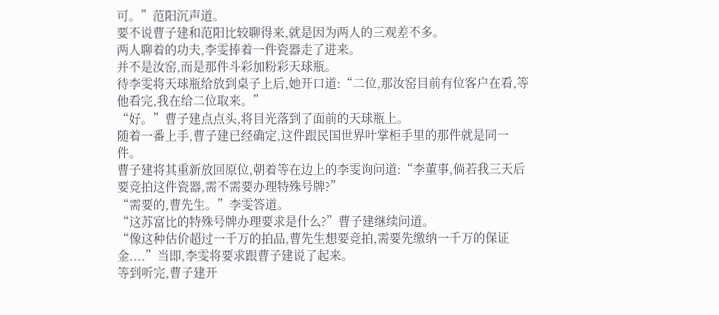可。”范阳沉声道。
要不说曹子建和范阳比较聊得来,就是因为两人的三观差不多。
两人聊着的功夫,李雯捧着一件瓷器走了进来。
并不是汝窑,而是那件斗彩加粉彩天球瓶。
待李雯将天球瓶给放到桌子上后,她开口道:“二位,那汝窑目前有位客户在看,等他看完,我在给二位取来。”
“好。”曹子建点点头,将目光落到了面前的天球瓶上。
随着一番上手,曹子建已经确定,这件跟民国世界叶掌柜手里的那件就是同一件。
曹子建将其重新放回原位,朝着等在边上的李雯询问道:“李董事,倘若我三天后要竞拍这件瓷器,需不需要办理特殊号牌?”
“需要的,曹先生。”李雯答道。
“这苏富比的特殊号牌办理要求是什么?”曹子建继续问道。
“像这种估价超过一千万的拍品,曹先生想要竞拍,需要先缴纳一千万的保证金....”当即,李雯将要求跟曹子建说了起来。
等到听完,曹子建开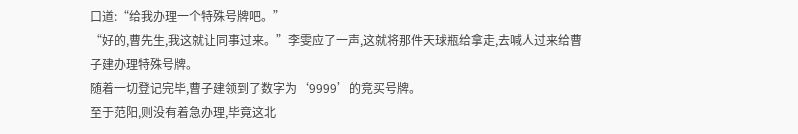口道:“给我办理一个特殊号牌吧。”
“好的,曹先生,我这就让同事过来。”李雯应了一声,这就将那件天球瓶给拿走,去喊人过来给曹子建办理特殊号牌。
随着一切登记完毕,曹子建领到了数字为‘9999’的竞买号牌。
至于范阳,则没有着急办理,毕竟这北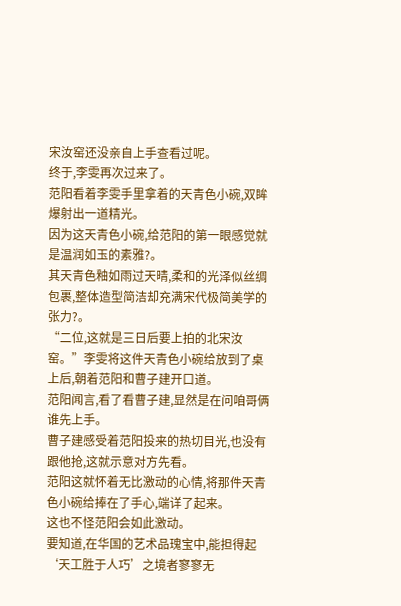宋汝窑还没亲自上手查看过呢。
终于,李雯再次过来了。
范阳看着李雯手里拿着的天青色小碗,双眸爆射出一道精光。
因为这天青色小碗,给范阳的第一眼感觉就是温润如玉的素雅?。
其天青色釉如雨过天晴,柔和的光泽似丝绸包裹,整体造型简洁却充满宋代极简美学的张力?。
“二位,这就是三日后要上拍的北宋汝窑。”李雯将这件天青色小碗给放到了桌上后,朝着范阳和曹子建开口道。
范阳闻言,看了看曹子建,显然是在问咱哥俩谁先上手。
曹子建感受着范阳投来的热切目光,也没有跟他抢,这就示意对方先看。
范阳这就怀着无比激动的心情,将那件天青色小碗给捧在了手心,端详了起来。
这也不怪范阳会如此激动。
要知道,在华国的艺术品瑰宝中,能担得起‘天工胜于人巧’之境者寥寥无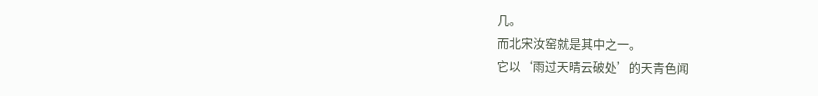几。
而北宋汝窑就是其中之一。
它以‘雨过天晴云破处’的天青色闻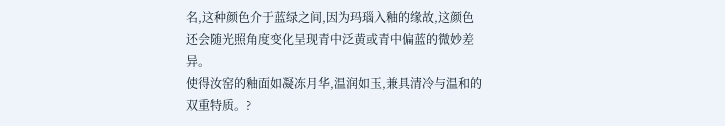名,这种颜色介于蓝绿之间,因为玛瑙入釉的缘故,这颜色还会随光照角度变化呈现青中泛黄或青中偏蓝的微妙差异。
使得汝窑的釉面如凝冻月华,温润如玉,兼具清冷与温和的双重特质。?